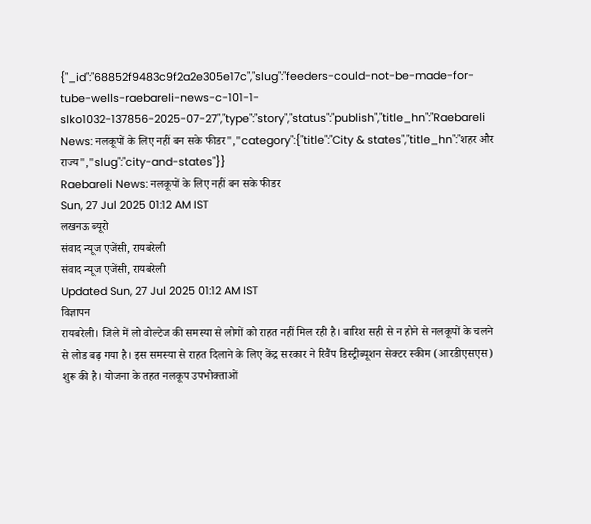{"_id":"68852f9483c9f2a2e305e17c","slug":"feeders-could-not-be-made-for-tube-wells-raebareli-news-c-101-1-slko1032-137856-2025-07-27","type":"story","status":"publish","title_hn":"Raebareli News: नलकूपों के लिए नहीं बन सके फीडर","category":{"title":"City & states","title_hn":"शहर और राज्य","slug":"city-and-states"}}
Raebareli News: नलकूपों के लिए नहीं बन सके फीडर
Sun, 27 Jul 2025 01:12 AM IST
लखनऊ ब्यूरो
संवाद न्यूज एजेंसी, रायबरेली
संवाद न्यूज एजेंसी, रायबरेली
Updated Sun, 27 Jul 2025 01:12 AM IST
विज्ञापन
रायबरेली। जिले में लो वोल्टेज की समस्या से लोगों को राहत नहीं मिल रही है। बारिश सही से न होने से नलकूपों के चलने से लोड बढ़ गया है। इस समस्या से राहत दिलाने के लिए केंद्र सरकार ने रिवैंप डिस्ट्रीब्यूशन सेक्टर स्कीम (आरडीएसएस) शुरू की है। योजना के तहत नलकूप उपभोक्ताओं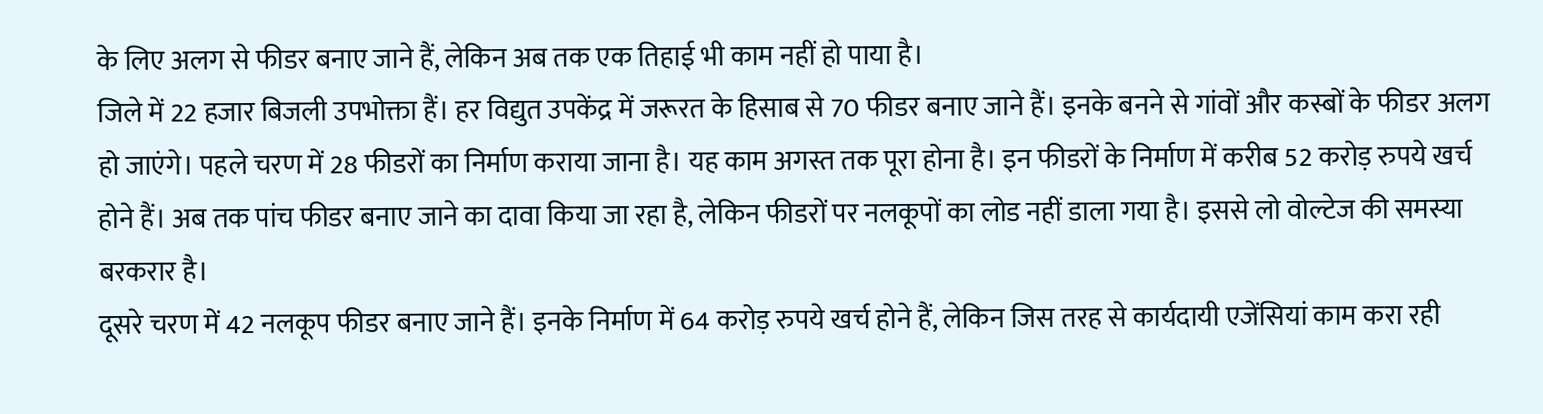के लिए अलग से फीडर बनाए जाने हैं, लेकिन अब तक एक तिहाई भी काम नहीं हो पाया है।
जिले में 22 हजार बिजली उपभोक्ता हैं। हर विद्युत उपकेंद्र में जरूरत के हिसाब से 70 फीडर बनाए जाने हैं। इनके बनने से गांवों और कस्बों के फीडर अलग हो जाएंगे। पहले चरण में 28 फीडरों का निर्माण कराया जाना है। यह काम अगस्त तक पूरा होना है। इन फीडरों के निर्माण में करीब 52 करोड़ रुपये खर्च होने हैं। अब तक पांच फीडर बनाए जाने का दावा किया जा रहा है, लेकिन फीडरों पर नलकूपों का लोड नहीं डाला गया है। इससे लो वोल्टेज की समस्या बरकरार है।
दूसरे चरण में 42 नलकूप फीडर बनाए जाने हैं। इनके निर्माण में 64 करोड़ रुपये खर्च होने हैं, लेकिन जिस तरह से कार्यदायी एजेंसियां काम करा रही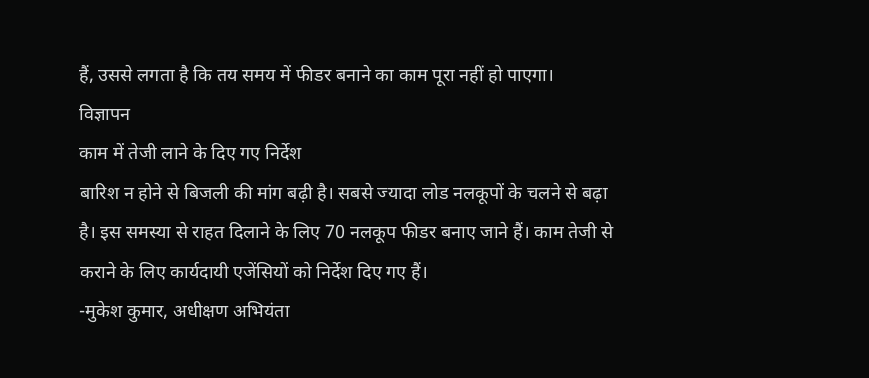हैं, उससे लगता है कि तय समय में फीडर बनाने का काम पूरा नहीं हो पाएगा।
विज्ञापन
काम में तेजी लाने के दिए गए निर्देश
बारिश न होने से बिजली की मांग बढ़ी है। सबसे ज्यादा लोड नलकूपों के चलने से बढ़ा है। इस समस्या से राहत दिलाने के लिए 70 नलकूप फीडर बनाए जाने हैं। काम तेजी से कराने के लिए कार्यदायी एजेंसियों को निर्देश दिए गए हैं।
-मुकेश कुमार, अधीक्षण अभियंता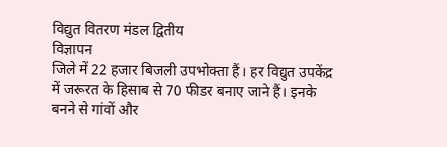विद्युत वितरण मंडल द्वितीय
विज्ञापन
जिले में 22 हजार बिजली उपभोक्ता हैं। हर विद्युत उपकेंद्र में जरूरत के हिसाब से 70 फीडर बनाए जाने हैं। इनके बनने से गांवों और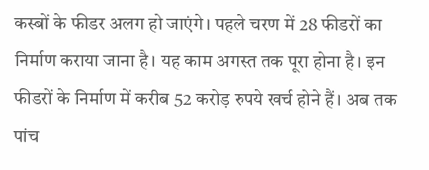कस्बों के फीडर अलग हो जाएंगे। पहले चरण में 28 फीडरों का निर्माण कराया जाना है। यह काम अगस्त तक पूरा होना है। इन फीडरों के निर्माण में करीब 52 करोड़ रुपये खर्च होने हैं। अब तक पांच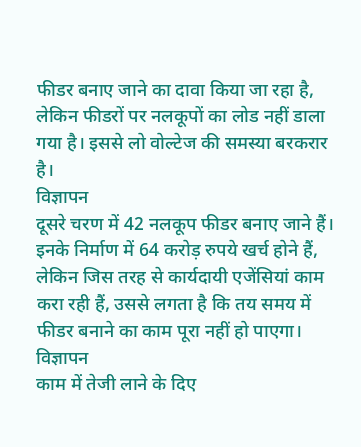फीडर बनाए जाने का दावा किया जा रहा है, लेकिन फीडरों पर नलकूपों का लोड नहीं डाला गया है। इससे लो वोल्टेज की समस्या बरकरार है।
विज्ञापन
दूसरे चरण में 42 नलकूप फीडर बनाए जाने हैं। इनके निर्माण में 64 करोड़ रुपये खर्च होने हैं, लेकिन जिस तरह से कार्यदायी एजेंसियां काम करा रही हैं, उससे लगता है कि तय समय में फीडर बनाने का काम पूरा नहीं हो पाएगा।
विज्ञापन
काम में तेजी लाने के दिए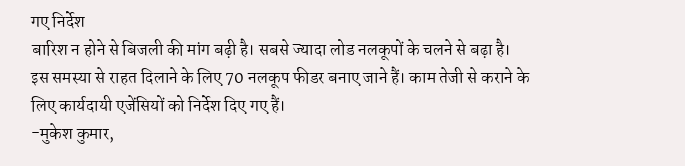गए निर्देश
बारिश न होने से बिजली की मांग बढ़ी है। सबसे ज्यादा लोड नलकूपों के चलने से बढ़ा है। इस समस्या से राहत दिलाने के लिए 70 नलकूप फीडर बनाए जाने हैं। काम तेजी से कराने के लिए कार्यदायी एजेंसियों को निर्देश दिए गए हैं।
-मुकेश कुमार,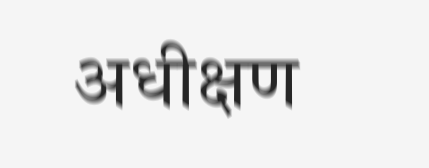अधीक्षण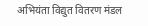अभियंता विद्युत वितरण मंडल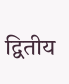द्वितीय